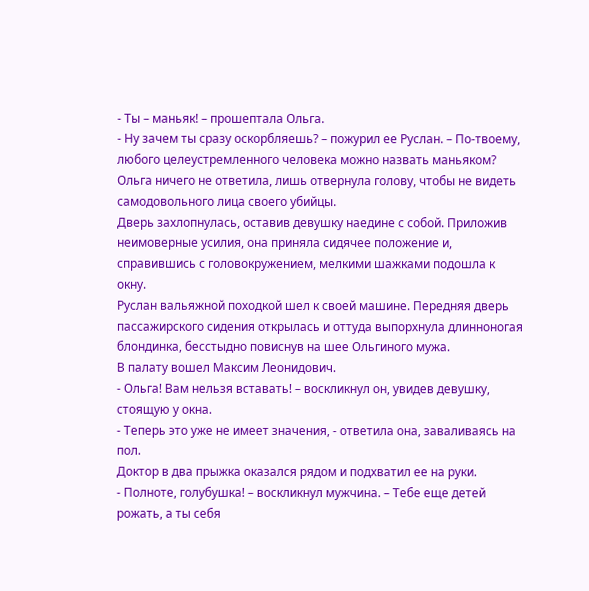- Ты – маньяк! – прошептала Ольга.
- Ну зачем ты сразу оскорбляешь? – пожурил ее Руслан. – По-твоему, любого целеустремленного человека можно назвать маньяком?
Ольга ничего не ответила, лишь отвернула голову, чтобы не видеть самодовольного лица своего убийцы.
Дверь захлопнулась, оставив девушку наедине с собой. Приложив неимоверные усилия, она приняла сидячее положение и, справившись с головокружением, мелкими шажками подошла к окну.
Руслан вальяжной походкой шел к своей машине. Передняя дверь пассажирского сидения открылась и оттуда выпорхнула длинноногая блондинка, бесстыдно повиснув на шее Ольгиного мужа.
В палату вошел Максим Леонидович.
- Ольга! Вам нельзя вставать! – воскликнул он, увидев девушку, стоящую у окна.
- Теперь это уже не имеет значения, - ответила она, заваливаясь на пол.
Доктор в два прыжка оказался рядом и подхватил ее на руки.
- Полноте, голубушка! – воскликнул мужчина. – Тебе еще детей рожать, а ты себя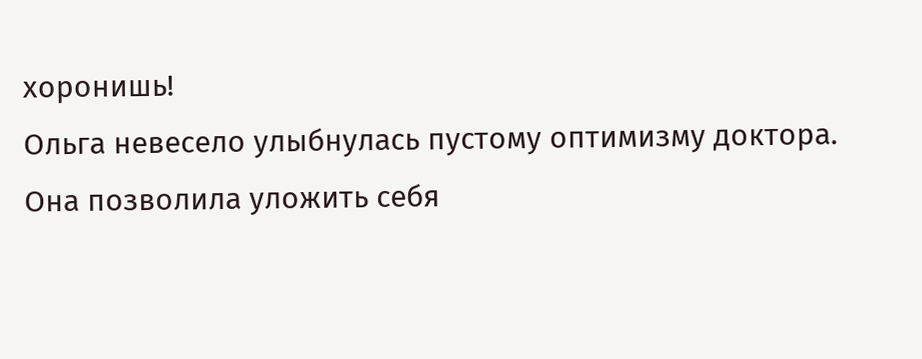хоронишь!
Ольга невесело улыбнулась пустому оптимизму доктора. Она позволила уложить себя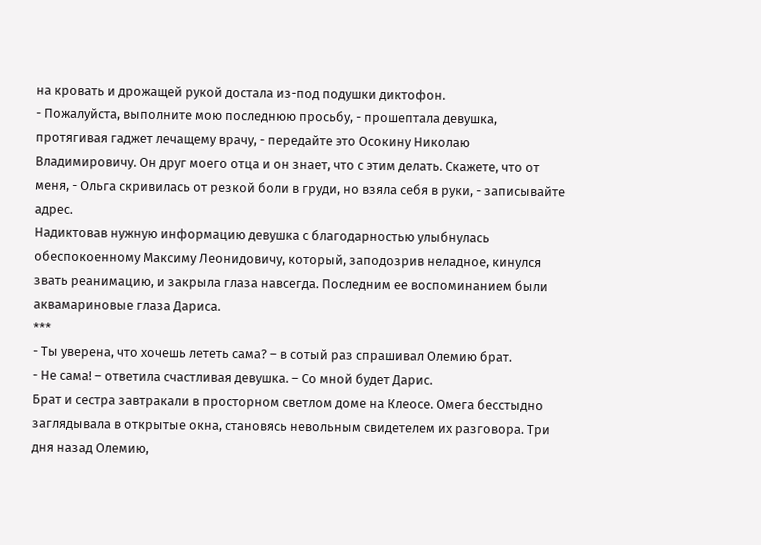на кровать и дрожащей рукой достала из-под подушки диктофон.
- Пожалуйста, выполните мою последнюю просьбу, - прошептала девушка, протягивая гаджет лечащему врачу, - передайте это Осокину Николаю Владимировичу. Он друг моего отца и он знает, что с этим делать. Скажете, что от меня, - Ольга скривилась от резкой боли в груди, но взяла себя в руки, - записывайте адрес.
Надиктовав нужную информацию девушка с благодарностью улыбнулась обеспокоенному Максиму Леонидовичу, который, заподозрив неладное, кинулся звать реанимацию, и закрыла глаза навсегда. Последним ее воспоминанием были аквамариновые глаза Дариса.
***
- Ты уверена, что хочешь лететь сама? – в сотый раз спрашивал Олемию брат.
- Не сама! – ответила счастливая девушка. – Со мной будет Дарис.
Брат и сестра завтракали в просторном светлом доме на Клеосе. Омега бесстыдно заглядывала в открытые окна, становясь невольным свидетелем их разговора. Три дня назад Олемию,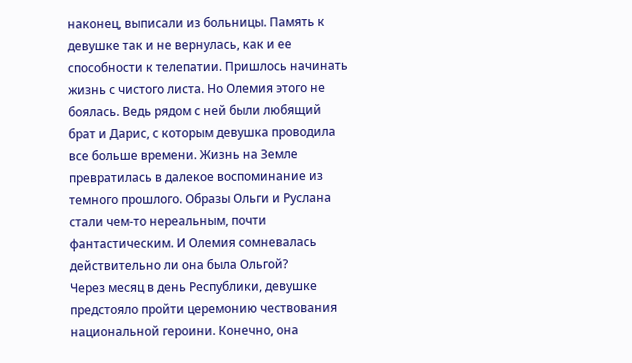наконец, выписали из больницы. Память к девушке так и не вернулась, как и ее способности к телепатии. Пришлось начинать жизнь с чистого листа. Но Олемия этого не боялась. Ведь рядом с ней были любящий брат и Дарис, с которым девушка проводила все больше времени. Жизнь на Земле превратилась в далекое воспоминание из темного прошлого. Образы Ольги и Руслана стали чем-то нереальным, почти фантастическим. И Олемия сомневалась действительно ли она была Ольгой?
Через месяц в день Республики, девушке предстояло пройти церемонию чествования национальной героини. Конечно, она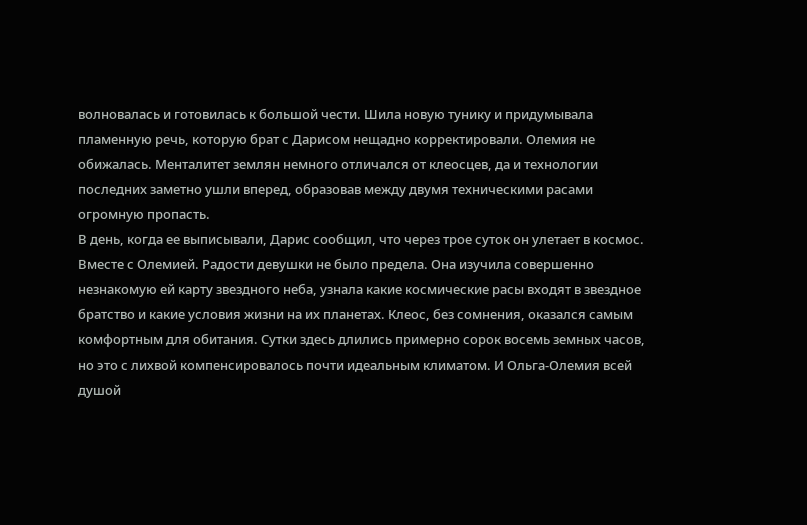волновалась и готовилась к большой чести. Шила новую тунику и придумывала пламенную речь, которую брат с Дарисом нещадно корректировали. Олемия не обижалась. Менталитет землян немного отличался от клеосцев, да и технологии последних заметно ушли вперед, образовав между двумя техническими расами огромную пропасть.
В день, когда ее выписывали, Дарис сообщил, что через трое суток он улетает в космос. Вместе с Олемией. Радости девушки не было предела. Она изучила совершенно незнакомую ей карту звездного неба, узнала какие космические расы входят в звездное братство и какие условия жизни на их планетах. Клеос, без сомнения, оказался самым комфортным для обитания. Сутки здесь длились примерно сорок восемь земных часов, но это с лихвой компенсировалось почти идеальным климатом. И Ольга-Олемия всей душой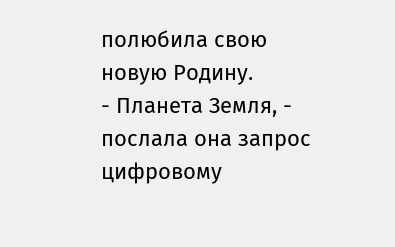полюбила свою новую Родину.
- Планета Земля, - послала она запрос цифровому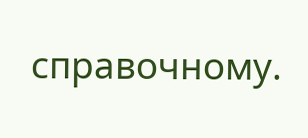справочному.